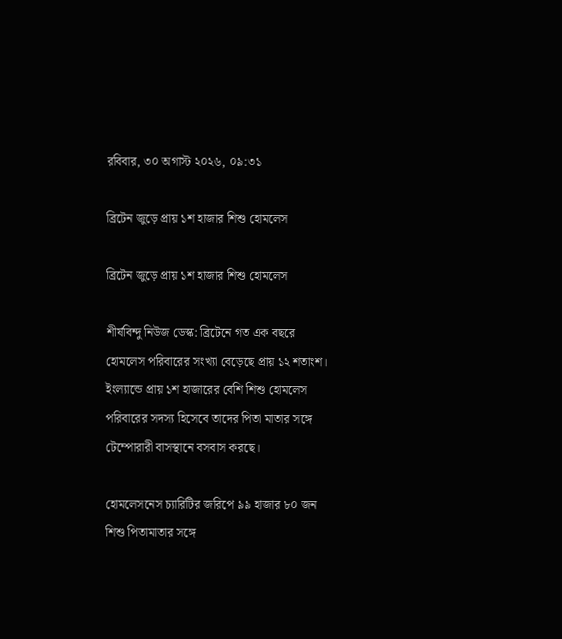রবিবার, ৩০ অগাস্ট ২০২৬, ০৯:৩১

ব্রিটেন জুড়ে প্রায় ১শ হাজার শিশু হোমলেস

ব্রিটেন জুড়ে প্রায় ১শ হাজার শিশু হোমলেস

শীর্ষবিন্দু নিউজ ডেস্ক: ব্রিটেনে গত এক বছরে হোমলেস পরিবারের সংখ্যা বেড়েছে প্রায় ১২ শতাংশ। ইংল্যান্ডে প্রায় ১শ হাজারের বেশি শিশু হোমলেস পরিবারের সদস্য হিসেবে তাদের পিতা মাতার সঙ্গে টেম্পোরারী বাসস্থানে বসবাস করছে।

হোমলেসনেস চ্যারিটির জরিপে ৯৯ হাজার ৮০ জন শিশু পিতামাতার সঙ্গে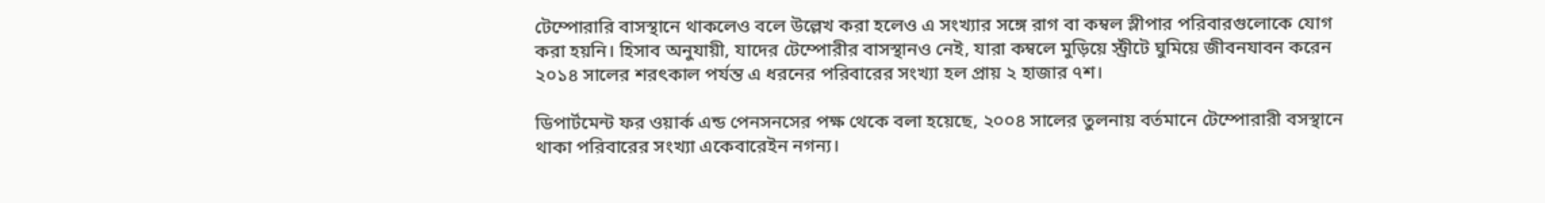টেম্পোরারি বাসস্থানে থাকলেও বলে উল্লেখ করা হলেও এ সংখ্যার সঙ্গে রাগ বা কম্বল স্লীপার পরিবারগুলোকে যোগ করা হয়নি। হিসাব অনুযায়ী, যাদের টেম্পোরীর বাসস্থানও নেই, যারা কম্বলে মুড়িয়ে স্ট্রীটে ঘুমিয়ে জীবনযাবন করেন ২০১৪ সালের শরৎকাল পর্যন্ত এ ধরনের পরিবারের সংখ্যা হল প্রায় ২ হাজার ৭শ।

ডিপার্টমেন্ট ফর ওয়ার্ক এন্ড পেনসনসের পক্ষ থেকে বলা হয়েছে, ২০০৪ সালের তুলনায় বর্তমানে টেম্পোরারী বসস্থানে থাকা পরিবারের সংখ্যা একেবারেইন নগন্য।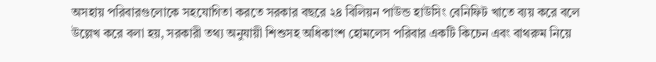অসহায় পরিবারগুলোকে সহযোগিতা করতে সরকার বছরে ২৪ বিলিয়ন পাউন্ড হাউসিং বেনিফিট খাতে ব্যয় করে বলে উল্লেখ করে বলা হয়, সরকারী তথ্য অনুযায়ী শিশুসহ অধিকাংশ হোমলেস পরিবার একটি কিচেন এবং বাথরুম নিয়ে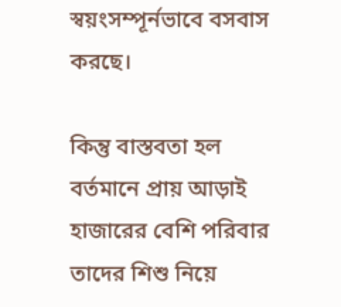স্বয়ংসম্পূর্নভাবে বসবাস করছে।

কিন্তু বাস্তবতা হল বর্তমানে প্রায় আড়াই হাজারের বেশি পরিবার তাদের শিশু নিয়ে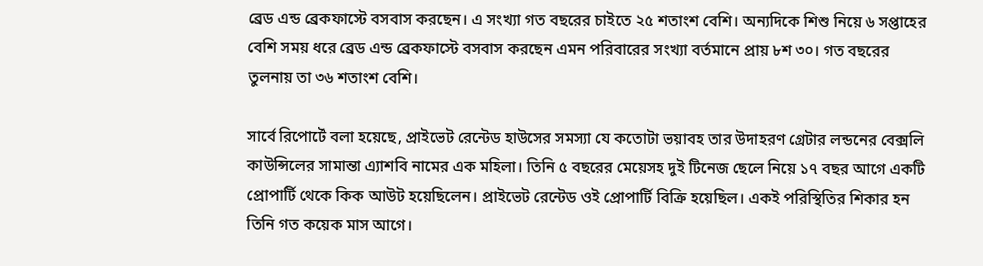ব্রেড এন্ড ব্রেকফাস্টে বসবাস করছেন। এ সংখ্যা গত বছরের চাইতে ২৫ শতাংশ বেশি। অন্যদিকে শিশু নিয়ে ৬ সপ্তাহের বেশি সময় ধরে ব্রেড এন্ড ব্রেকফাস্টে বসবাস করছেন এমন পরিবারের সংখ্যা বর্তমানে প্রায় ৮শ ৩০। গত বছরের তুলনায় তা ৩৬ শতাংশ বেশি।

সার্বে রিপোর্টে বলা হয়েছে, প্রাইভেট রেন্টেড হাউসের সমস্যা যে কতোটা ভয়াবহ তার উদাহরণ গ্রেটার লন্ডনের বেক্সলি কাউন্সিলের সামান্তা এ্যাশবি নামের এক মহিলা। তিনি ৫ বছরের মেয়েসহ দুই টিনেজ ছেলে নিয়ে ১৭ বছর আগে একটি প্রোপার্টি থেকে কিক আউট হয়েছিলেন। প্রাইভেট রেন্টেড ওই প্রোপার্টি বিক্রি হয়েছিল। একই পরিস্থিতির শিকার হন তিনি গত কয়েক মাস আগে।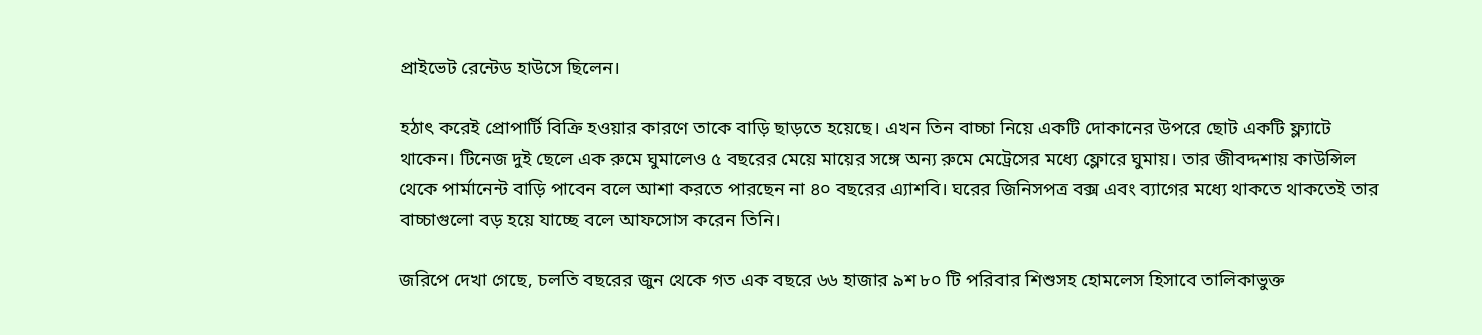প্রাইভেট রেন্টেড হাউসে ছিলেন।

হঠাৎ করেই প্রোপার্টি বিক্রি হওয়ার কারণে তাকে বাড়ি ছাড়তে হয়েছে। এখন তিন বাচ্চা নিয়ে একটি দোকানের উপরে ছোট একটি ফ্ল্যাটে থাকেন। টিনেজ দুই ছেলে এক রুমে ঘুমালেও ৫ বছরের মেয়ে মায়ের সঙ্গে অন্য রুমে মেট্রেসের মধ্যে ফ্লোরে ঘুমায়। তার জীবদ্দশায় কাউন্সিল থেকে পার্মানেন্ট বাড়ি পাবেন বলে আশা করতে পারছেন না ৪০ বছরের এ্যাশবি। ঘরের জিনিসপত্র বক্স এবং ব্যাগের মধ্যে থাকতে থাকতেই তার বাচ্চাগুলো বড় হয়ে যাচ্ছে বলে আফসোস করেন তিনি।

জরিপে দেখা গেছে, চলতি বছরের জুন থেকে গত এক বছরে ৬৬ হাজার ৯শ ৮০ টি পরিবার শিশুসহ হোমলেস হিসাবে তালিকাভুক্ত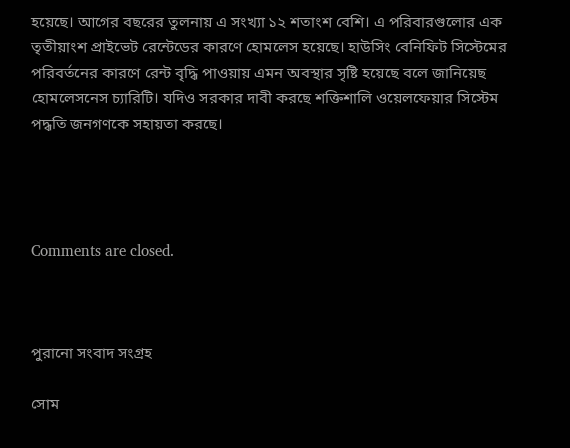হয়েছে। আগের বছরের তুলনায় এ সংখ্যা ১২ শতাংশ বেশি। এ পরিবারগুলোর এক তৃতীয়াংশ প্রাইভেট রেন্টেডের কারণে হোমলেস হয়েছে। হাউসিং বেনিফিট সিস্টেমের পরিবর্তনের কারণে রেন্ট বৃদ্ধি পাওয়ায় এমন অবস্থার সৃষ্টি হয়েছে বলে জানিয়েছ হোমলেসনেস চ্যারিটি। যদিও সরকার দাবী করছে শক্তিশালি ওয়েলফেয়ার সিস্টেম পদ্ধতি জনগণকে সহায়তা করছে।




Comments are closed.



পুরানো সংবাদ সংগ্রহ

সোম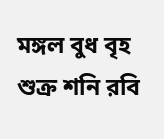মঙ্গল বুধ বৃহ শুক্র শনি রবি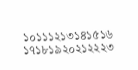১০১১১২১৩১৪১৫১৬
১৭১৮১৯২০২১২২২৩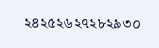২৪২৫২৬২৭২৮২৯৩০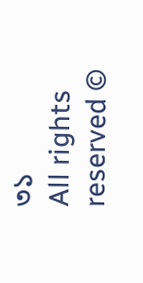৩১
All rights reserved ©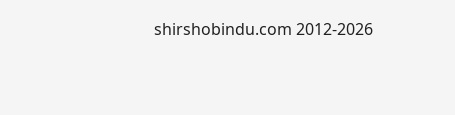shirshobindu.com 2012-2026